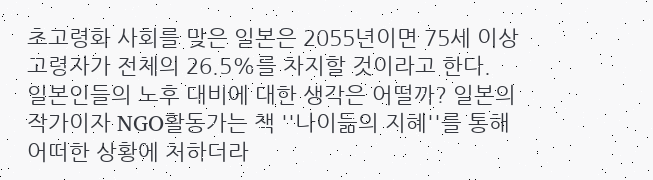초고령화 사회를 맞은 일본은 2055년이면 75세 이상 고령자가 전체의 26.5%를 차지할 것이라고 한다.
일본인들의 노후 대비에 대한 생각은 어떨까? 일본의 작가이자 NGO활동가는 책 ''나이듦의 지혜''를 통해 어떠한 상황에 처하더라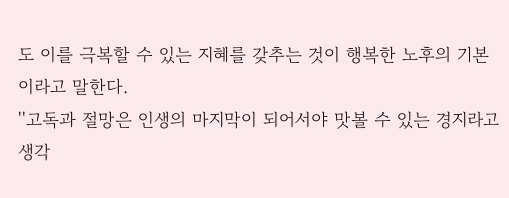도 이를 극복할 수 있는 지혜를 갖추는 것이 행복한 노후의 기본이라고 말한다.
''고독과 절망은 인생의 마지막이 되어서야 맛볼 수 있는 경지라고 생각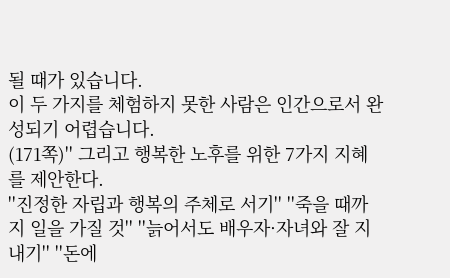될 때가 있습니다.
이 두 가지를 체험하지 못한 사람은 인간으로서 완성되기 어렵습니다.
(171쪽)'' 그리고 행복한 노후를 위한 7가지 지혜를 제안한다.
''진정한 자립과 행복의 주체로 서기'' ''죽을 때까지 일을 가질 것'' ''늙어서도 배우자·자녀와 잘 지내기'' ''돈에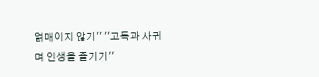얽매이지 않기'' ''고독과 사귀며 인생을 즐기기''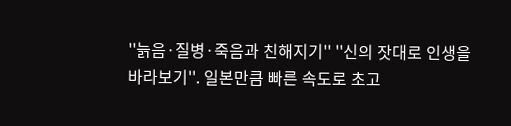''늙음·질병·죽음과 친해지기'' ''신의 잣대로 인생을 바라보기''. 일본만큼 빠른 속도로 초고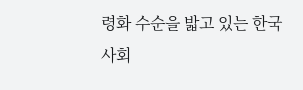령화 수순을 밟고 있는 한국 사회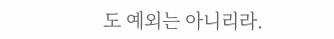도 예외는 아니리라.